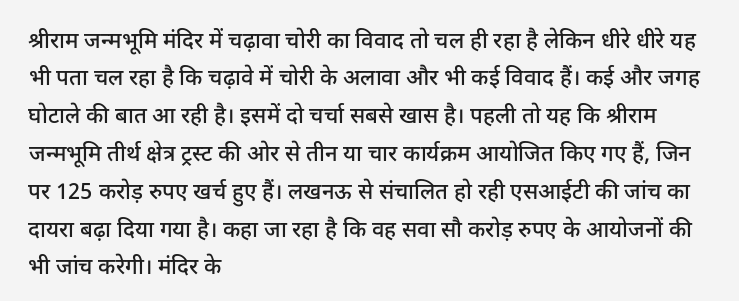श्रीराम जन्मभूमि मंदिर में चढ़ावा चोरी का विवाद तो चल ही रहा है लेकिन धीरे धीरे यह भी पता चल रहा है कि चढ़ावे में चोरी के अलावा और भी कई विवाद हैं। कई और जगह घोटाले की बात आ रही है। इसमें दो चर्चा सबसे खास है। पहली तो यह कि श्रीराम जन्मभूमि तीर्थ क्षेत्र ट्रस्ट की ओर से तीन या चार कार्यक्रम आयोजित किए गए हैं, जिन पर 125 करोड़ रुपए खर्च हुए हैं। लखनऊ से संचालित हो रही एसआईटी की जांच का दायरा बढ़ा दिया गया है। कहा जा रहा है कि वह सवा सौ करोड़ रुपए के आयोजनों की भी जांच करेगी। मंदिर के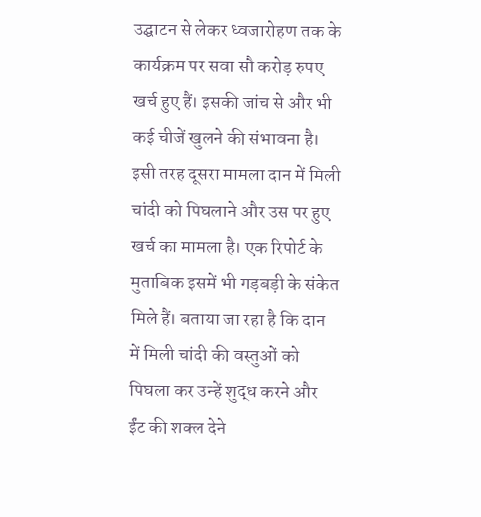उद्घाटन से लेकर ध्वजारोहण तक के कार्यक्रम पर सवा सौ करोड़ रुपए खर्च हुए हैं। इसकी जांच से और भी कई चीजें खुलने की संभावना है।
इसी तरह दूसरा मामला दान में मिली चांदी को पिघलाने और उस पर हुए खर्च का मामला है। एक रिपोर्ट के मुताबिक इसमें भी गड़बड़ी के संकेत मिले हैं। बताया जा रहा है कि दान में मिली चांदी की वस्तुओं को पिघला कर उन्हें शुद्ध करने और ईंट की शक्ल देने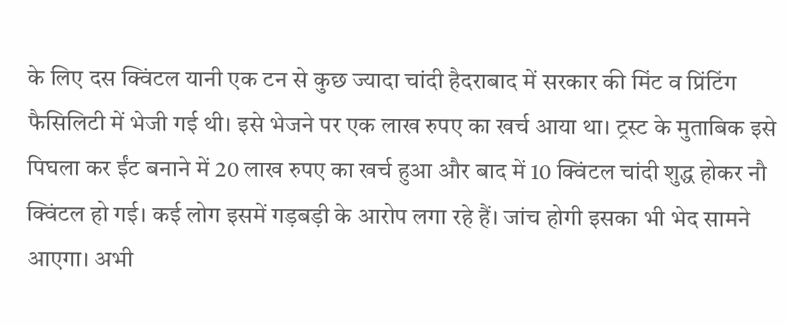के लिए दस क्विंटल यानी एक टन से कुछ ज्यादा चांदी हैदराबाद में सरकार की मिंट व प्रिंटिंग फैसिलिटी में भेजी गई थी। इसे भेजने पर एक लाख रुपए का खर्च आया था। ट्रस्ट के मुताबिक इसे पिघला कर ईंट बनाने में 20 लाख रुपए का खर्च हुआ और बाद में 10 क्विंटल चांदी शुद्ध होकर नौ क्विंटल हो गई। कई लोग इसमें गड़बड़ी के आरोप लगा रहे हैं। जांच होगी इसका भी भेद सामने आएगा। अभी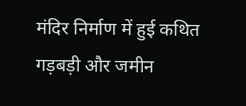मंदिर निर्माण में हुई कथित गड़बड़ी और जमीन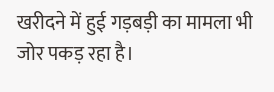खरीदने में हुई गड़बड़ी का मामला भी जोर पकड़ रहा है।